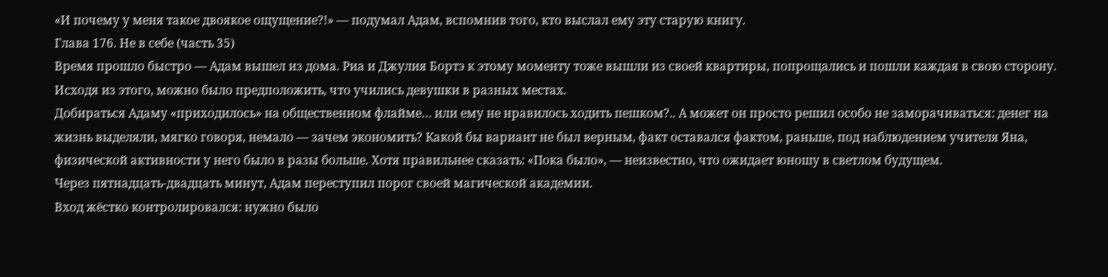«И почему у меня такое двоякое ощущение?!» — подумал Адам, вспомнив того, кто выслал ему эту старую книгу.
Глава 176. Не в себе (часть 35)
Время прошло быстро — Адам вышел из дома. Риа и Джулия Бортэ к этому моменту тоже вышли из своей квартиры, попрощались и пошли каждая в свою сторону. Исходя из этого, можно было предположить, что учились девушки в разных местах.
Добираться Адаму «приходилось» на общественном флайме… или ему не нравилось ходить пешком?.. А может он просто решил особо не заморачиваться: денег на жизнь выделяли, мягко говоря, немало — зачем экономить? Какой бы вариант не был верным, факт оставался фактом, раньше, под наблюдением учителя Яна, физической активности у него было в разы больше. Хотя правильнее сказать: «Пока было», — неизвестно, что ожидает юношу в светлом будущем.
Через пятнадцать-двадцать минут, Адам переступил порог своей магической академии.
Вход жёстко контролировался: нужно было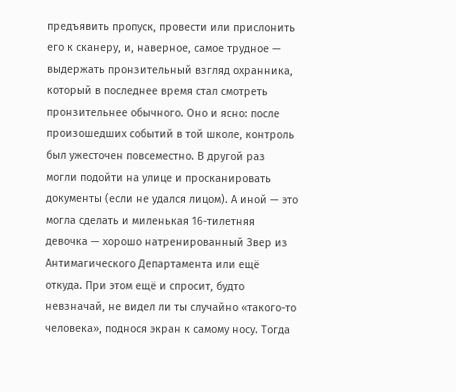предъявить пропуск, провести или прислонить его к сканеру, и, наверное, самое трудное — выдержать пронзительный взгляд охранника, который в последнее время стал смотреть пронзительнее обычного. Оно и ясно: после произошедших событий в той школе, контроль был ужесточен повсеместно. В другой раз могли подойти на улице и просканировать документы (если не удался лицом). А иной — это могла сделать и миленькая 16-тилетняя девочка — хорошо натренированный Звер из Антимагического Департамента или ещё откуда. При этом ещё и спросит, будто невзначай, не видел ли ты случайно «такого-то человека», поднося экран к самому носу. Тогда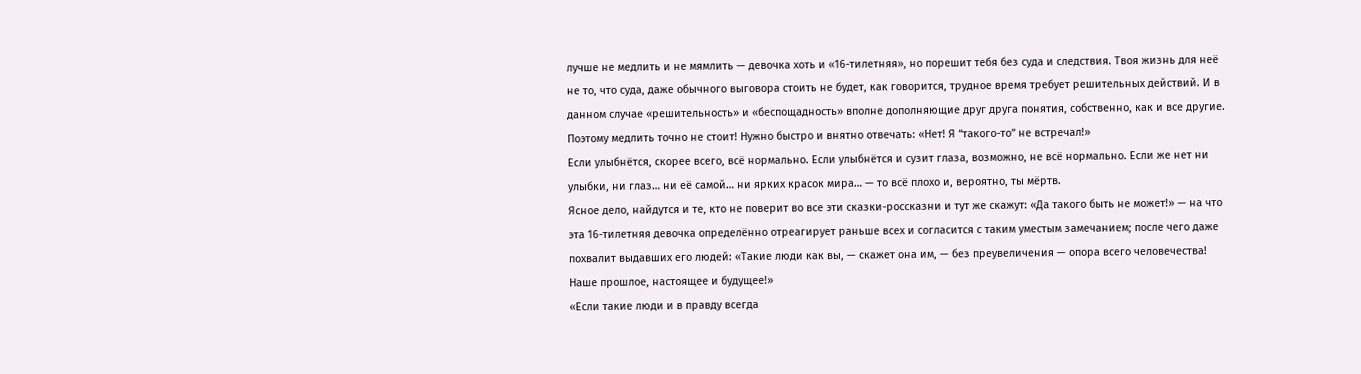лучше не медлить и не мямлить — девочка хоть и «16-тилетняя», но порешит тебя без суда и следствия. Твоя жизнь для неё не то, что суда, даже обычного выговора стоить не будет, как говорится, трудное время требует решительных действий. И в данном случае «решительность» и «беспощадность» вполне дополняющие друг друга понятия, собственно, как и все другие. Поэтому медлить точно не стоит! Нужно быстро и внятно отвечать: «Нет! Я “такого-то” не встречал!»
Если улыбнётся, скорее всего, всё нормально. Если улыбнётся и сузит глаза, возможно, не всё нормально. Если же нет ни улыбки, ни глаз… ни её самой… ни ярких красок мира… — то всё плохо и, вероятно, ты мёртв.
Ясное дело, найдутся и те, кто не поверит во все эти сказки-россказни и тут же скажут: «Да такого быть не может!» — на что эта 16-тилетняя девочка определённо отреагирует раньше всех и согласится с таким уместым замечанием; после чего даже похвалит выдавших его людей: «Такие люди как вы, — скажет она им, — без преувеличения — опора всего человечества! Наше прошлое, настоящее и будущее!»
«Если такие люди и в правду всегда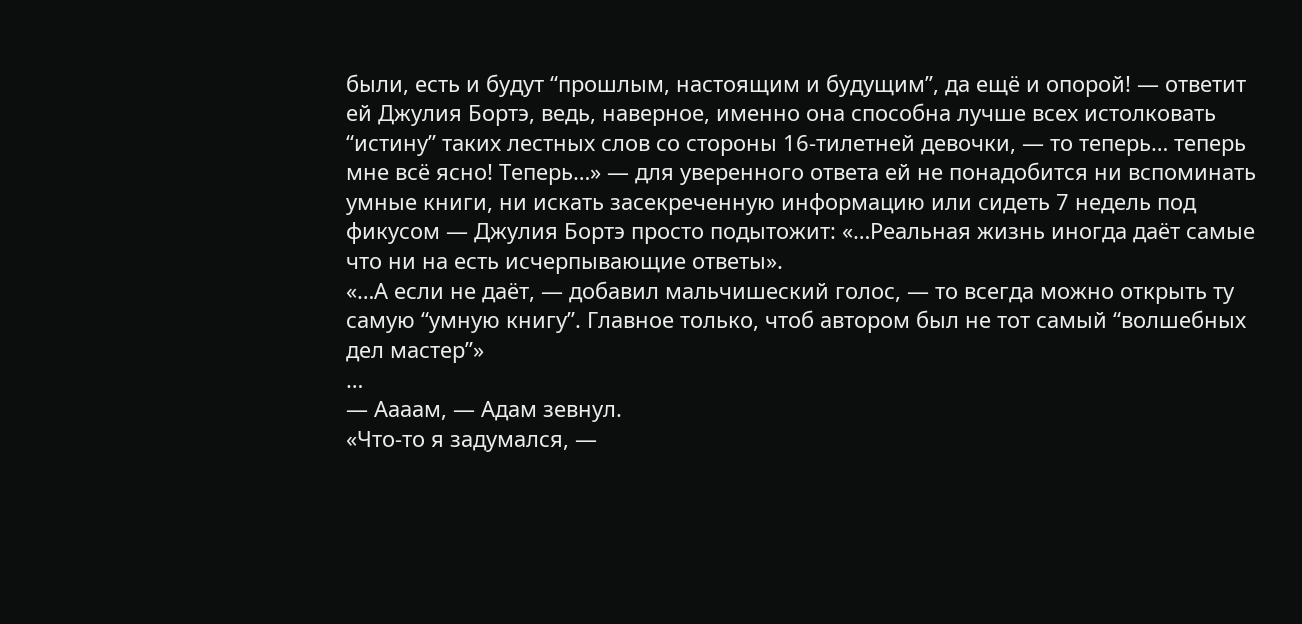были, есть и будут “прошлым, настоящим и будущим”, да ещё и опорой! — ответит ей Джулия Бортэ, ведь, наверное, именно она способна лучше всех истолковать “истину” таких лестных слов со стороны 16-тилетней девочки, — то теперь… теперь мне всё ясно! Теперь…» — для уверенного ответа ей не понадобится ни вспоминать умные книги, ни искать засекреченную информацию или сидеть 7 недель под фикусом — Джулия Бортэ просто подытожит: «…Реальная жизнь иногда даёт самые что ни на есть исчерпывающие ответы».
«…А если не даёт, — добавил мальчишеский голос, — то всегда можно открыть ту самую “умную книгу”. Главное только, чтоб автором был не тот самый “волшебных дел мастер”»
…
— Аааам, — Адам зевнул.
«Что-то я задумался, —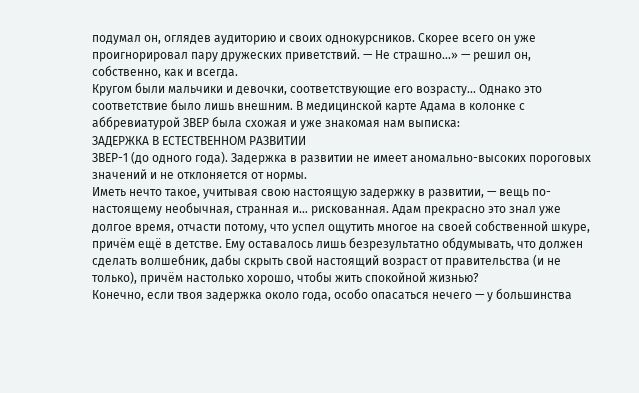подумал он, оглядев аудиторию и своих однокурсников. Скорее всего он уже проигнорировал пару дружеских приветствий. — Не страшно…» — решил он, собственно, как и всегда.
Кругом были мальчики и девочки, соответствующие его возрасту... Однако это соответствие было лишь внешним. В медицинской карте Адама в колонке с аббревиатурой ЗВЕР была схожая и уже знакомая нам выписка:
ЗАДЕРЖКА В ЕСТЕСТВЕННОМ РАЗВИТИИ
ЗВЕР-1 (до одного года). Задержка в развитии не имеет аномально-высоких пороговых значений и не отклоняется от нормы.
Иметь нечто такое, учитывая свою настоящую задержку в развитии, — вещь по-настоящему необычная, странная и… рискованная. Адам прекрасно это знал уже долгое время, отчасти потому, что успел ощутить многое на своей собственной шкуре, причём ещё в детстве. Ему оставалось лишь безрезультатно обдумывать, что должен сделать волшебник, дабы скрыть свой настоящий возраст от правительства (и не только), причём настолько хорошо, чтобы жить спокойной жизнью?
Конечно, если твоя задержка около года, особо опасаться нечего — у большинства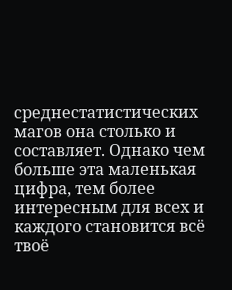среднестатистических магов она столько и составляет. Однако чем больше эта маленькая цифра, тем более интересным для всех и каждого становится всё твоё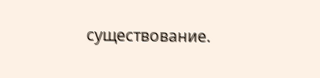существование.